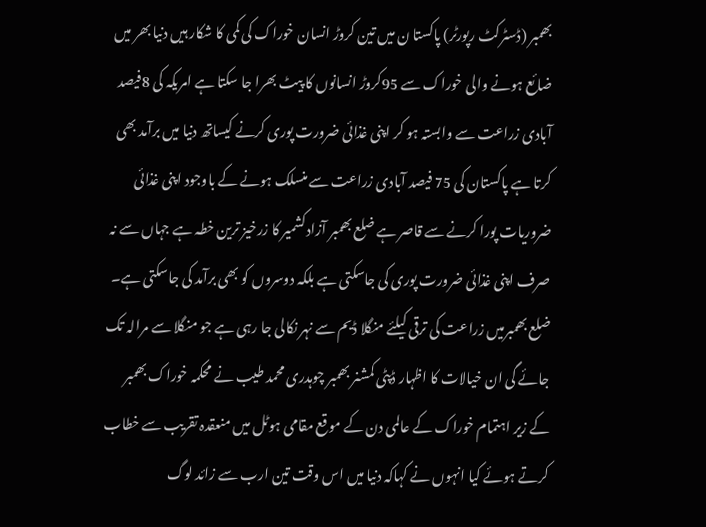بھمبر (ڈسٹرکٹ رپورٹر) پاکستا ن میں تین کروڑ انسان خوراک کی کمی کا شکار ہیں دنیا بھر میں ضائع ہونے والی خوراک سے 95کروڑ انسانوں کا پیٹ بھرا جا سکتا ہے امریکہ کی 8فیصد آبادی زراعت سے وابستہ ہو کر اپنی غذائی ضرورت پوری کرنے کیساتھ دنیا میں برآمد بھی کرتا ہے پاکستان کی 75 فیصد آبادی زراعت سے منسلک ہونے کے باوجود اپنی غذائی ضروریات پورا کرنے سے قاصر ہے ضلع بھمبر آزادکشمیر کا زرخیز ترین خطہ ہے جہاں سے نہ صرف اپنی غذائی ضرورت پوری کی جاسکتی ہے بلکہ دوسروں کو بھی برآمد کی جاسکتی ہے۔
ضلع بھمبرمیں زراعت کی ترقی کیلئے منگلا ڈیم سے نہر نکالی جا رہی ہے جو منگلا سے مرالہ تک جائے گی ان خیالات کا اظہار ڈپٹی کمشنر بھمبر چوہدری محمد طیب نے محکمہ خوراک بھمبر کے زیر اہتمام خوراک کے عالمی دن کے موقع مقامی ہوٹل میں منعقدہ تقریب سے خطاب کرتے ہوئے کیا انہوں نے کہاکہ دنیا میں اس وقت تین ارب سے زائد لوگ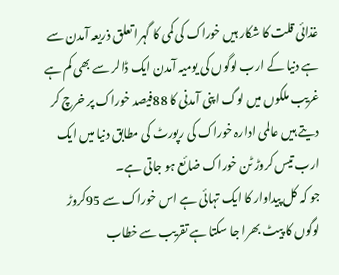غذائی قلت کا شکار ہیں خوراک کی کمی کا گہرا تعلق ذریعہ آمدن سے ہے دنیا کے ارب لوگوں کی یومیہ آمدن ایک ڈالر سے بھی کم ہے غریب ملکوں میں لوگ اپنی آمدنی کا 88فیصد خوراک پر خرچ کر دیتے ہیں عالمی ادارہ خوراک کی رپورٹ کی مطابق دنیا میں ایک ارب تیس کروڑ ٹن خوراک ضائع ہو جاتی ہے۔
جو کہ کل پیداوار کا ایک تہائی ہے اس خوراک سے 95کروڑ لوگوں کا پیٹ بھرا جا سکتا ہے تقریب سے خطاب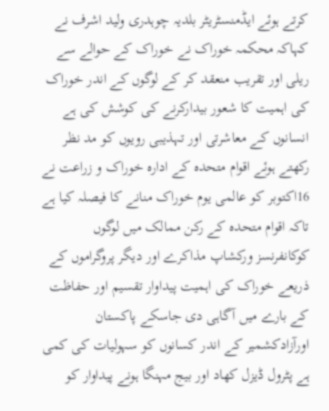کرتے ہوئے ایڈمنسٹریٹر بلدیہ چوہدری ولید اشرف نے کہاکہ محکمہ خوراک نے خوراک کے حوالے سے ریلی اور تقریب منعقد کر کے لوگوں کے اندر خوراک کی اہمیت کا شعور بیدارکرنے کی کوشش کی ہے انسانوں کے معاشرتی اور تہذیبی رویوں کو مد نظر رکھتے ہوئے اقوام متحدہ کے ادارہ خوراک و زراعت نے 16اکتوبر کو عالمی یوم خوراک منانے کا فیصلہ کیا ہے تاکہ اقوام متحدہ کے رکن ممالک میں لوگوں کوکانفرنسز ورکشاپ مذاکرے اور دیگر پروگراموں کے ذریعے خوراک کی اہمیت پیداوار تقسیم اور حفاظت کے بارے میں آگاہی دی جاسکے پاکستان اورآزادکشمیر کے اندر کسانوں کو سہولیات کی کمی ہے پٹرول ڈیزل کھاد اور بیج مہنگا ہونے پیداوار کو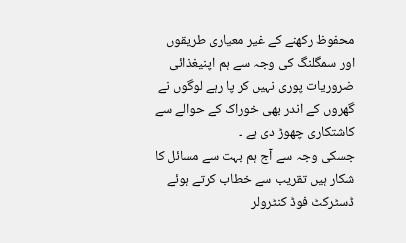محفوظ رکھنے کے غیر معیاری طریقوں اور سمگلنگ کی وجہ سے ہم اپنیغذائی ضروریات پوری نہیں کر پا رہے لوگوں نے گھروں کے اندر بھی خوراک کے حوالے سے کاشتکاری چھوڑ دی ہے ۔
جسکی وجہ سے آج ہم بہت سے مسائل کا شکار ہیں تقریب سے خطاب کرتے ہوئے ڈسٹرکٹ فوڈ کنٹرولر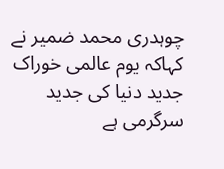چوہدری محمد ضمیر نے کہاکہ یوم عالمی خوراک جدید دنیا کی جدید سرگرمی ہے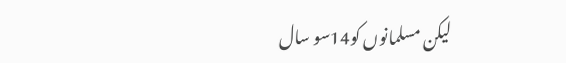لیکن مسلمانوں کو14سو سال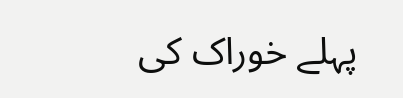پہلے خوراک کی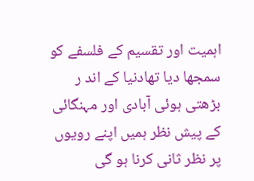اہمیت اور تقسیم کے فلسفے کو سمجھا دیا تھادنیا کے اند ر بڑھتی ہوئی آبادی اور مہنگائی کے پیش نظر ہمیں اپنے رویوں پر نظر ثانی کرنا ہو گی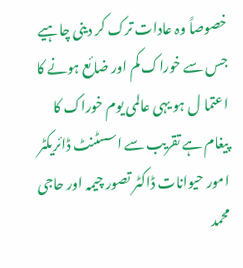خصوصاً وہ عادات ترک کر دینی چاہیے جس سے خوراک کم اور ضائع ہونے کا اعتما ل ہو یہی عالمی یوم خوراک کا پیغام ہے تقریب سے اسسٹنٹ ڈائریکٹر امور حیوانات ڈاکٹر تصور چیمہ اور حاجی محمد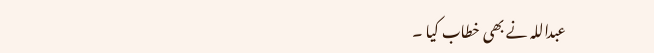عبداللہ نے بھی خطاب کیا ۔